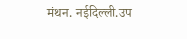मंथन. नईदिल्ली.उप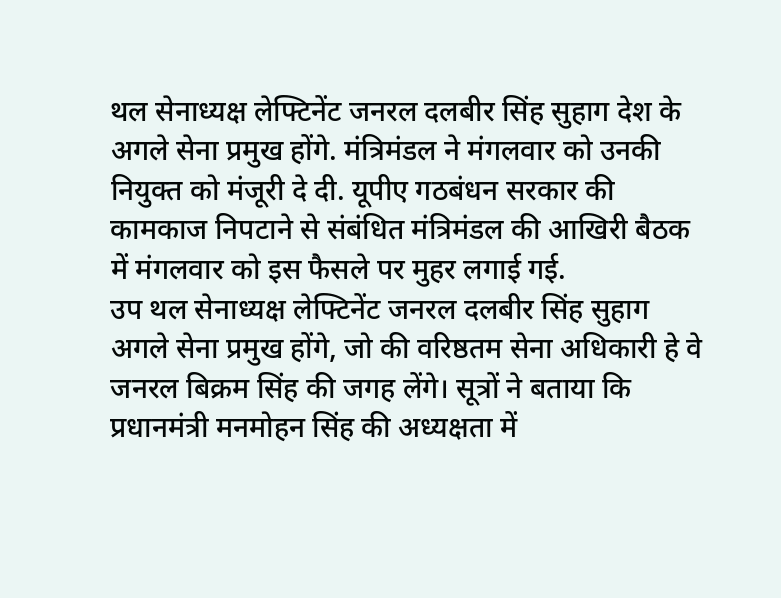थल सेनाध्यक्ष लेफ्टिनेंट जनरल दलबीर सिंह सुहाग देश के अगले सेना प्रमुख होंगे. मंत्रिमंडल ने मंगलवार को उनकी नियुक्त को मंजूरी दे दी. यूपीए गठबंधन सरकार की कामकाज निपटाने से संबंधित मंत्रिमंडल की आखिरी बैठक में मंगलवार को इस फैसले पर मुहर लगाई गई.
उप थल सेनाध्यक्ष लेफ्टिनेंट जनरल दलबीर सिंह सुहाग अगले सेना प्रमुख होंगे, जो की वरिष्ठतम सेना अधिकारी हे वे जनरल बिक्रम सिंह की जगह लेंगे। सूत्रों ने बताया कि प्रधानमंत्री मनमोहन सिंह की अध्यक्षता में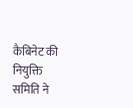कैबिनेट की नियुक्ति समिति ने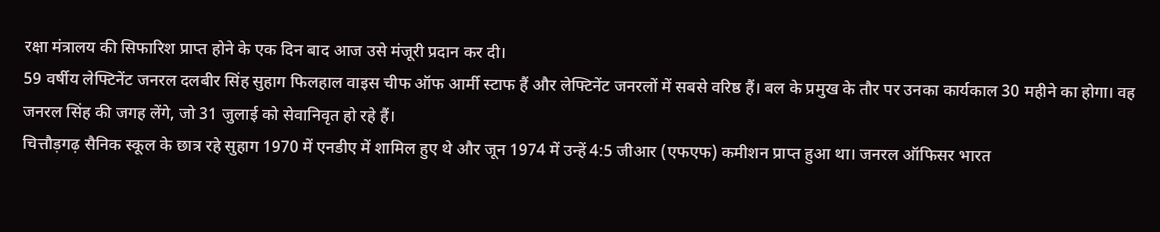रक्षा मंत्रालय की सिफारिश प्राप्त होने के एक दिन बाद आज उसे मंजूरी प्रदान कर दी।
59 वर्षीय लेफ्टिनेंट जनरल दलबीर सिंह सुहाग फिलहाल वाइस चीफ ऑफ आर्मी स्टाफ हैं और लेफ्टिनेंट जनरलों में सबसे वरिष्ठ हैं। बल के प्रमुख के तौर पर उनका कार्यकाल 30 महीने का होगा। वह जनरल सिंह की जगह लेंगे, जो 31 जुलाई को सेवानिवृत हो रहे हैं।
चित्तौड़गढ़ सैनिक स्कूल के छात्र रहे सुहाग 1970 में एनडीए में शामिल हुए थे और जून 1974 में उन्हें 4:5 जीआर (एफएफ) कमीशन प्राप्त हुआ था। जनरल ऑफिसर भारत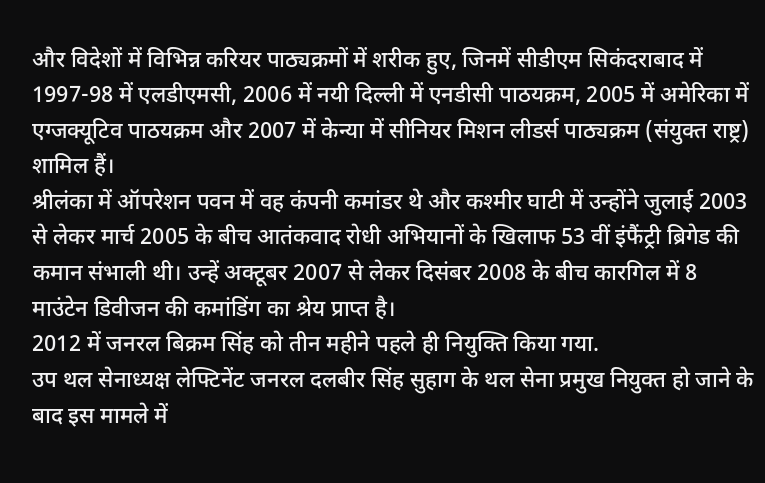और विदेशों में विभिन्न करियर पाठ्यक्रमों में शरीक हुए, जिनमें सीडीएम सिकंदराबाद में 1997-98 में एलडीएमसी, 2006 में नयी दिल्ली में एनडीसी पाठयक्रम, 2005 में अमेरिका में एग्जक्यूटिव पाठयक्रम और 2007 में केन्या में सीनियर मिशन लीडर्स पाठ्यक्रम (संयुक्त राष्ट्र) शामिल हैं।
श्रीलंका में ऑपरेशन पवन में वह कंपनी कमांडर थे और कश्मीर घाटी में उन्होंने जुलाई 2003 से लेकर मार्च 2005 के बीच आतंकवाद रोधी अभियानों के खिलाफ 53 वीं इंफैंट्री ब्रिगेड की कमान संभाली थी। उन्हें अक्टूबर 2007 से लेकर दिसंबर 2008 के बीच कारगिल में 8 माउंटेन डिवीजन की कमांडिंग का श्रेय प्राप्त है।
2012 में जनरल बिक्रम सिंह को तीन महीने पहले ही नियुक्ति किया गया.
उप थल सेनाध्यक्ष लेफ्टिनेंट जनरल दलबीर सिंह सुहाग के थल सेना प्रमुख नियुक्त हो जाने के बाद इस मामले में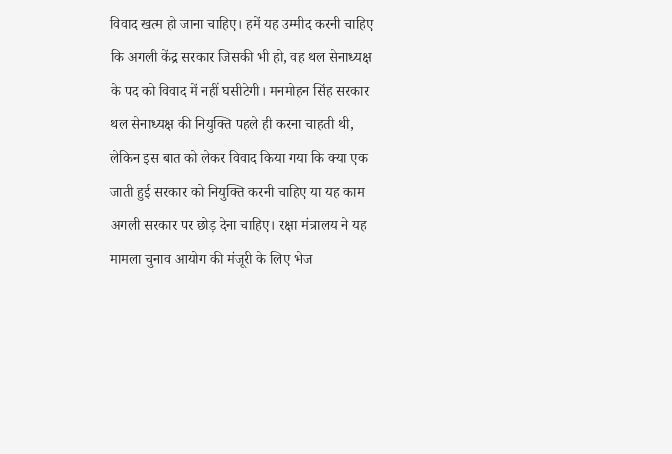विवाद खत्म हो जाना चाहिए। हमें यह उम्मीद करनी चाहिए कि अगली केंद्र सरकार जिसकी भी हो, वह थल सेनाध्यक्ष के पद को विवाद में नहीं घसीटेगी। मनमोहन सिंह सरकार थल सेनाध्यक्ष की नियुक्ति पहले ही करना चाहती थी, लेकिन इस बात को लेकर विवाद किया गया कि क्या एक जाती हुई सरकार को नियुक्ति करनी चाहिए या यह काम अगली सरकार पर छोड़ देना चाहिए। रक्षा मंत्रालय ने यह मामला चुनाव आयोग की मंजूरी के लिए भेज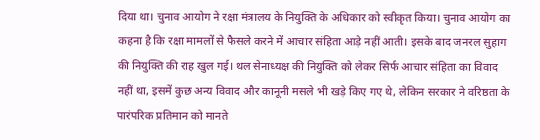दिया था। चुनाव आयोग ने रक्षा मंत्रालय के नियुक्ति के अधिकार को स्वीकृत किया। चुनाव आयोग का कहना है कि रक्षा मामलों से फैसले करने में आचार संहिता आड़े नहीं आती। इसके बाद जनरल सुहाग की नियुक्ति की राह खुल गई। थल सेनाध्यक्ष की नियुक्ति को लेकर सिर्फ आचार संहिता का विवाद नहीं था, इसमें कुछ अन्य विवाद और कानूनी मसले भी खड़े किए गए थे, लेकिन सरकार ने वरिष्ठता के पारंपरिक प्रतिमान को मानते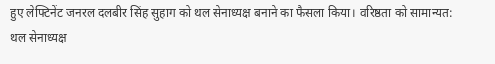हुए लेफ्टिनेंट जनरल दलबीर सिंह सुहाग को थल सेनाध्यक्ष बनाने का फैसला किया। वरिष्ठता को सामान्यत: थल सेनाध्यक्ष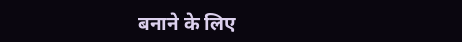बनाने के लिए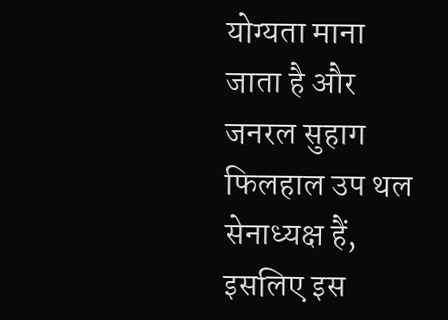योग्यता माना जाता है और जनरल सुहाग फिलहाल उप थल सेनाध्यक्ष हैं, इसलिए इस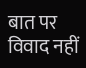बात पर विवाद नहीं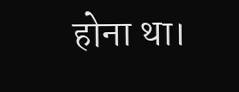होना था।